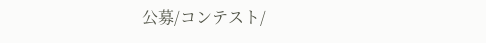公募/コンテスト/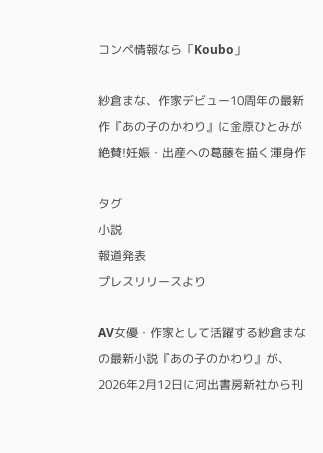コンペ情報なら「Koubo」

紗倉まな、作家デビュー10周年の最新作『あの子のかわり』に金原ひとみが絶賛!妊娠・出産への葛藤を描く渾身作

タグ
小説
報道発表
プレスリリースより

AV女優・作家として活躍する紗倉まなの最新小説『あの子のかわり』が、2026年2月12日に河出書房新社から刊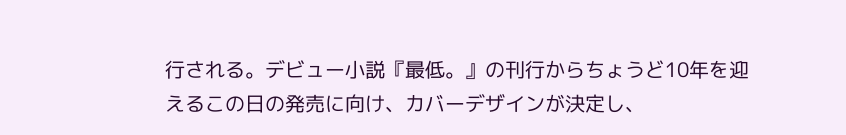行される。デビュー小説『最低。』の刊行からちょうど10年を迎えるこの日の発売に向け、カバーデザインが決定し、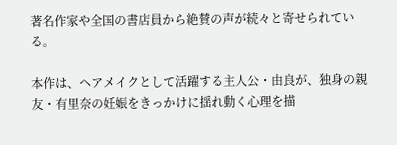著名作家や全国の書店員から絶賛の声が続々と寄せられている。

本作は、ヘアメイクとして活躍する主人公・由良が、独身の親友・有里奈の妊娠をきっかけに揺れ動く心理を描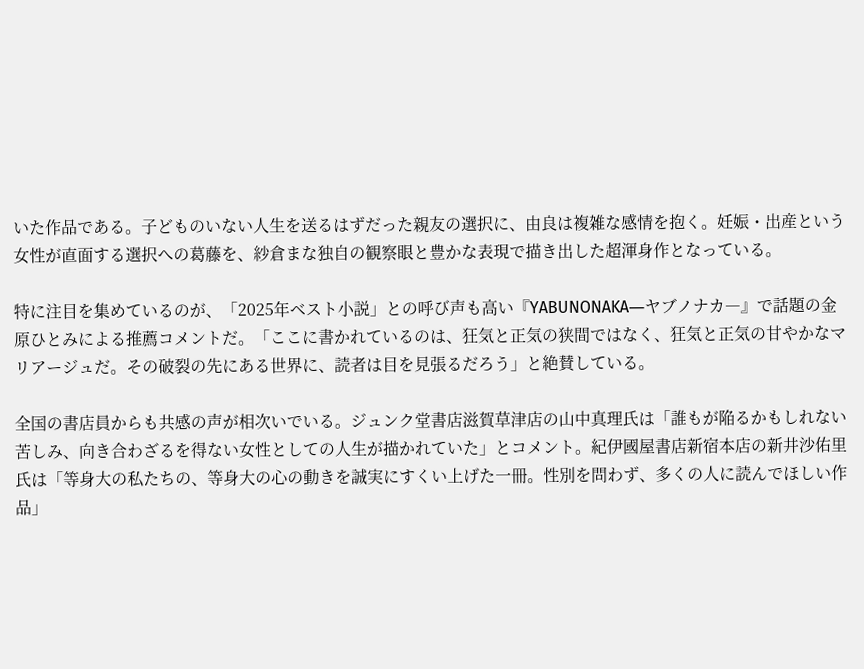いた作品である。子どものいない人生を送るはずだった親友の選択に、由良は複雑な感情を抱く。妊娠・出産という女性が直面する選択への葛藤を、紗倉まな独自の観察眼と豊かな表現で描き出した超渾身作となっている。

特に注目を集めているのが、「2025年ベスト小説」との呼び声も高い『YABUNONAKA―ヤブノナカ―』で話題の金原ひとみによる推薦コメントだ。「ここに書かれているのは、狂気と正気の狭間ではなく、狂気と正気の甘やかなマリアージュだ。その破裂の先にある世界に、読者は目を見張るだろう」と絶賛している。

全国の書店員からも共感の声が相次いでいる。ジュンク堂書店滋賀草津店の山中真理氏は「誰もが陥るかもしれない苦しみ、向き合わざるを得ない女性としての人生が描かれていた」とコメント。紀伊國屋書店新宿本店の新井沙佑里氏は「等身大の私たちの、等身大の心の動きを誠実にすくい上げた一冊。性別を問わず、多くの人に読んでほしい作品」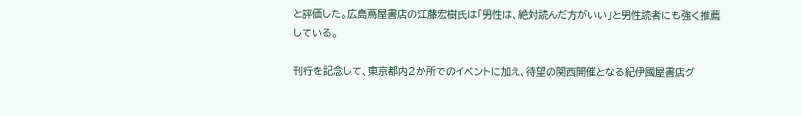と評価した。広島蔦屋書店の江藤宏樹氏は「男性は、絶対読んだ方がいい」と男性読者にも強く推薦している。

刊行を記念して、東京都内2か所でのイベントに加え、待望の関西開催となる紀伊國屋書店グ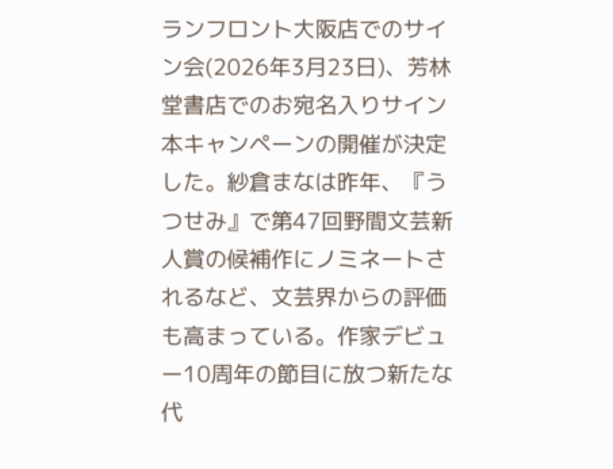ランフロント大阪店でのサイン会(2026年3月23日)、芳林堂書店でのお宛名入りサイン本キャンペーンの開催が決定した。紗倉まなは昨年、『うつせみ』で第47回野間文芸新人賞の候補作にノミネートされるなど、文芸界からの評価も高まっている。作家デビュー10周年の節目に放つ新たな代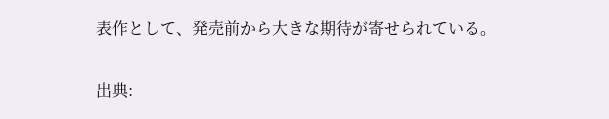表作として、発売前から大きな期待が寄せられている。

出典: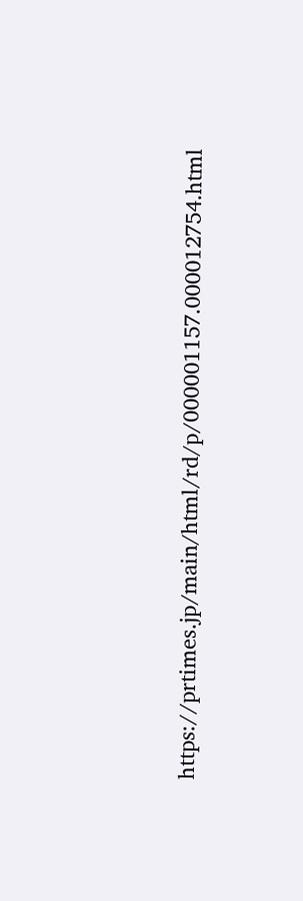https://prtimes.jp/main/html/rd/p/000001157.000012754.html